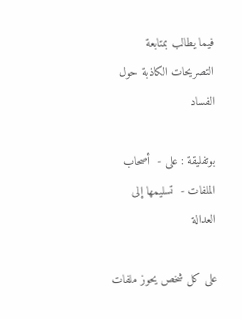فيما يطالب بمتابعة التصريحات الكاذبة حول الفساد

بوتفليقة : على -  أصحاب الملفات -  تسليمها إلى العدالة

على كل شخص يحوز ملفات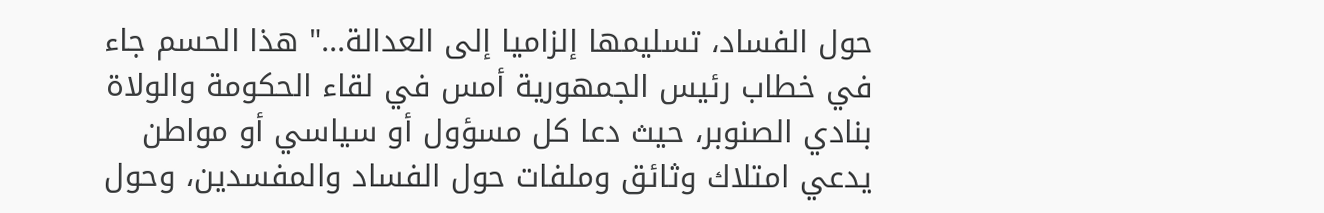حول الفساد، تسليمها إلزاميا إلى العدالة..." هذا الحسم جاء في خطاب رئيس الجمهورية أمس في لقاء الحكومة والولاة بنادي الصنوبر، حيث دعا كل مسؤول أو سياسي أو مواطن يدعي امتلاك وثائق وملفات حول الفساد والمفسدين، وحول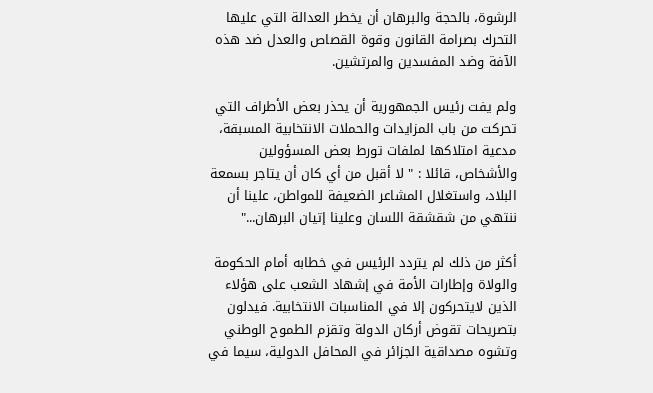الرشوة، بالحجة والبرهان أن يخطر العدالة التي عليها التحرك بصرامة القانون وقوة القصاص والعدل ضد هذه الآفة وضد المفسدين والمرتشين.

ولم يفت رئيس الجمهورية أن يحذر بعض الأطراف التي تحركت من باب المزايدات والحملات الانتخابية المسبقة، مدعية امتلاكها لملفات تورط بعض المسؤولين والأشخاص، قائلا : " لا أقبل من أي كان أن يتاجر بسمعة البلاد، واستغلال المشاعر الضعيفة للمواطن، علينا أن ننتهي من شقشقة اللسان وعلينا إتيان البرهان..."

أكثر من ذلك لم يتردد الرئيس في خطابه أمام الحكومة والولاة وإطارات الأمة في إشهاد الشعب على هؤلاء الذين لايتحركون إلا في المناسبات الانتخابية. فيدلون بتصريحات تقوض أركان الدولة وتقزم الطموح الوطني وتشوه مصداقية الجزائر في المحافل الدولية، سيما في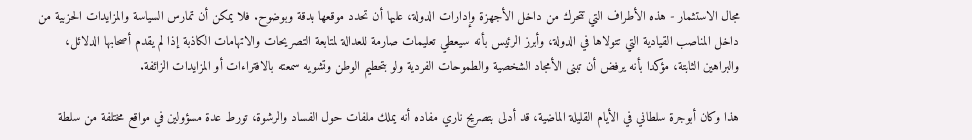مجال الاستثمار - هذه الأطراف التي تتحرك من داخل الأجهزة وإدارات الدولة، عليها أن تحدد موقعها بدقة وبوضوح. فلا يمكن أن تمارس السياسة والمزايدات الحزبية من داخل المناصب القيادية التي تتولاها في الدولة، وأبرز الرئيس بأنه سيعطي تعليمات صارمة للعدالة لمتابعة التصريحات والاتهامات الكاذبة إذا لم يقدم أصحابها الدلائل، والبراهين الثابتة، مؤكدا بأنه يرفض أن تبنى الأمجاد الشخصية والطموحات الفردية ولو بتحطيم الوطن وتشويه سمعته بالافتراءات أو المزايدات الزائفة.

هذا وكان أبوجرة سلطاني في الأيام القليلة الماضية، قد أدلى بتصريح ناري مفاده أنه يملك ملفات حول الفساد والرشوة، تورط عدة مسؤولين في مواقع مختلفة من سلطة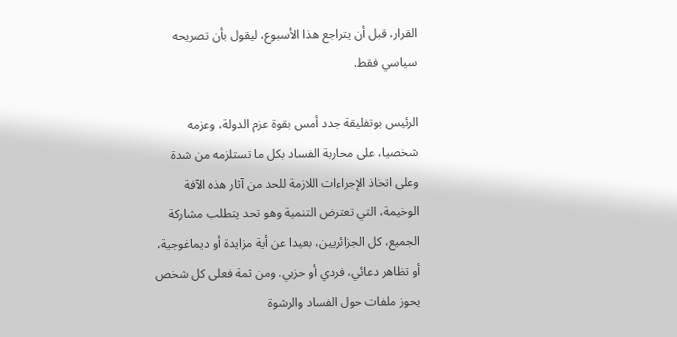القرار، قبل أن يتراجع هذا الأسبوع، ليقول بأن تصريحه سياسي فقط.

الرئيس بوتفليقة جدد أمس بقوة عزم الدولة، وعزمه شخصيا، على محاربة الفساد بكل ما تستلزمه من شدة وعلى اتخاذ الإجراءات اللازمة للحد من آثار هذه الآفة الوخيمة، التي تعترض التنمية وهو تحد يتطلب مشاركة الجميع، كل الجزائريين، بعيدا عن أية مزايدة أو ديماغوجية، أو تظاهر دعائي، فردي أو حزبي. ومن ثمة فعلى كل شخص يحوز ملفات حول الفساد والرشوة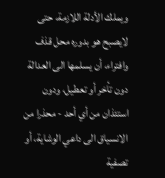ويملك الأدلة اللازمة، حتى لايصبح هو بدوره محل قذف وافتراء، أن يسلمها الى العدالة دون تأخر أو تعطيل، ودون استئذان من أي أحد - محذرا من الانسياق الى داعي الوشاية، أو تصفية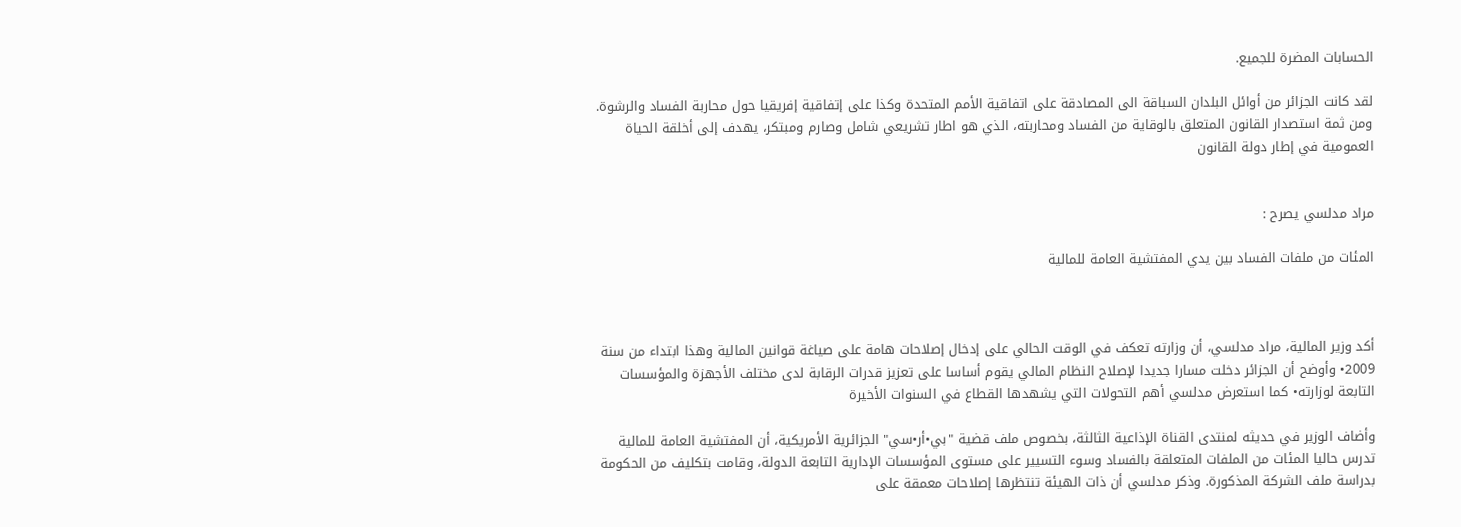الحسابات المضرة للجميع.

لقد كانت الجزائر من أوائل البلدان السباقة الى المصادقة على اتفاقية الأمم المتحدة وكذا على إتفاقية إفريقيا حول محاربة الفساد والرشوة. ومن ثمة استصدار القانون المتعلق بالوقاية من الفساد ومحاربته، الذي هو اطار تشريعي شامل وصارم ومبتكر، يهدف إلى أخلقة الحياة العمومية في إطار دولة القانون


مراد مدلسي يصرح :

المئات من ملفات الفساد بين يدي المفتشية العامة للمالية



أكد وزير المالية، مراد مدلسي، أن وزارته تعكف في الوقت الحالي على إدخال إصلاحات هامة على صياغة قوانين المالية وهذا ابتداء من سنة 2009• وأوضح أن الجزائر دخلت مسارا جديدا لإصلاح النظام المالي يقوم أساسا على تعزيز قدرات الرقابة لدى مختلف الأجهزة والمؤسسات التابعة لوزارته• كما استعرض مدلسي أهم التحولات التي يشهدها القطاع في السنوات الأخيرة

وأضاف الوزير في حديثه لمنتدى القناة الإذاعية الثالثة، بخصوص ملف قضية "بي•أر•سي" الجزائرية الأمريكية، أن المفتشية العامة للمالية تدرس حاليا المئات من الملفات المتعلقة بالفساد وسوء التسيير على مستوى المؤسسات الإدارية التابعة الدولة، وقامت بتكليف من الحكومة بدراسة ملف الشركة المذكورة. وذكر مدلسي أن ذات الهيئة تنتظرها إصلاحات معمقة على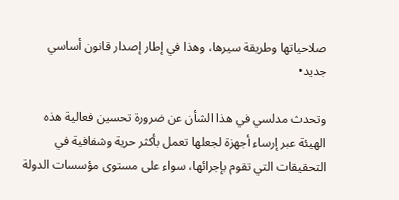صلاحياتها وطريقة سيرها، وهذا في إطار إصدار قانون أساسي جديد•

وتحدث مدلسي في هذا الشأن عن ضرورة تحسين فعالية هذه الهيئة عبر إرساء أجهزة لجعلها تعمل بأكثر حرية وشفافية في التحقيقات التي تقوم بإجرائها، سواء على مستوى مؤسسات الدولة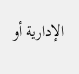الإدارية أو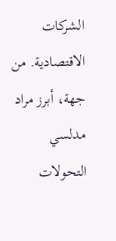الشركات الاقتصادية. من جهة، أبرز مراد مدلسي التحولات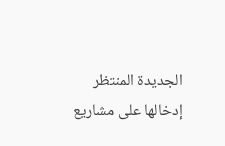الجديدة المنتظر إدخالها على مشاريع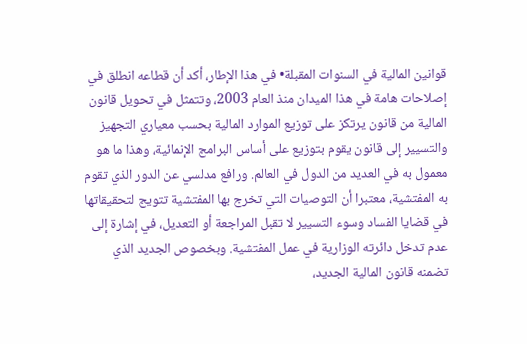قوانين المالية في السنوات المقبلة• في هذا الإطار، أكد أن قطاعه انطلق في إصلاحات هامة في هذا الميدان منذ العام 2003، وتتمثل في تحويل قانون المالية من قانون يرتكز على توزيع الموارد المالية بحسب معياري التجهيز والتسيير إلى قانون يقوم بتوزيع على أساس البرامج الإنمائية، وهذا ما هو معمول به في العديد من الدول في العالم. ورافع مدلسي عن الدور الذي تقوم به المفتشية، معتبرا أن التوصيات التي تخرج بها المفتشية تتويج لتحقيقاتها في قضايا الفساد وسوء التسيير لا تقبل المراجعة أو التعديل، في إشارة إلى عدم تدخل دائرته الوزارية في عمل المفتشية. وبخصوص الجديد الذي تضمنه قانون المالية الجديد،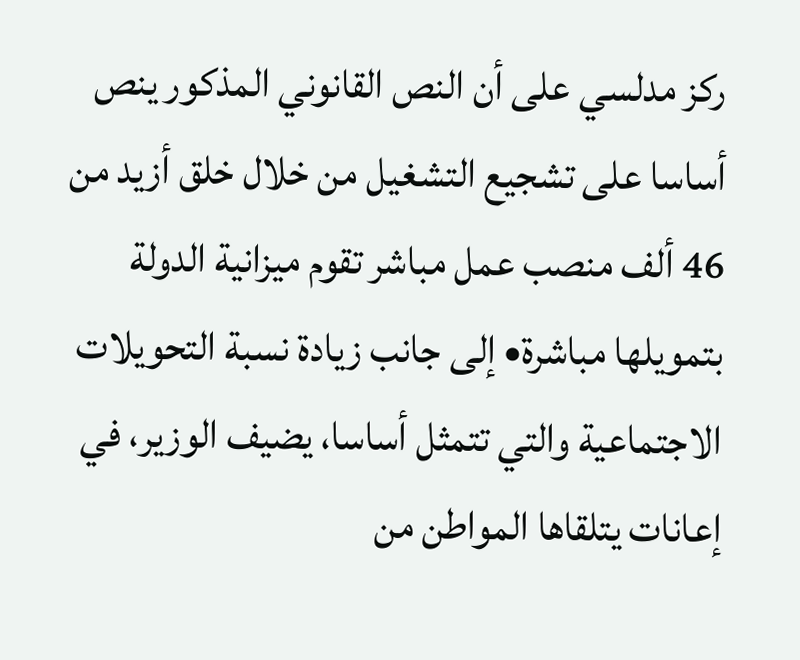ركز مدلسي على أن النص القانوني المذكور ينص أساسا على تشجيع التشغيل من خلال خلق أزيد من 46 ألف منصب عمل مباشر تقوم ميزانية الدولة بتمويلها مباشرة• إلى جانب زيادة نسبة التحويلات الاجتماعية والتي تتمثل أساسا، يضيف الوزير، في إعانات يتلقاها المواطن من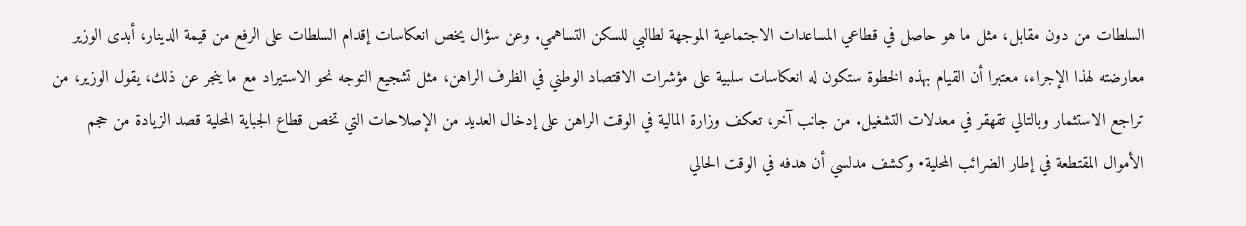السلطات من دون مقابل، مثل ما هو حاصل في قطاعي المساعدات الاجتماعية الموجهة لطالبي للسكن التساهمي. وعن سؤال يخص انعكاسات إقدام السلطات على الرفع من قيمة الدينار، أبدى الوزير معارضته لهذا الإجراء، معتبرا أن القيام بهذه الخطوة ستكون له انعكاسات سلبية على مؤشرات الاقتصاد الوطني في الظرف الراهن، مثل تشجيع التوجه نحو الاستيراد مع ما ينجر عن ذلك، يقول الوزير، من تراجع الاستثمار وبالتالي تقهقر في معدلات التشغيل. من جانب آخر، تعكف وزارة المالية في الوقت الراهن على إدخال العديد من الإصلاحات التي تخص قطاع الجباية المحلية قصد الزيادة من حجم الأموال المقتطعة في إطار الضرائب المحلية• وكشف مدلسي أن هدفه في الوقت الحالي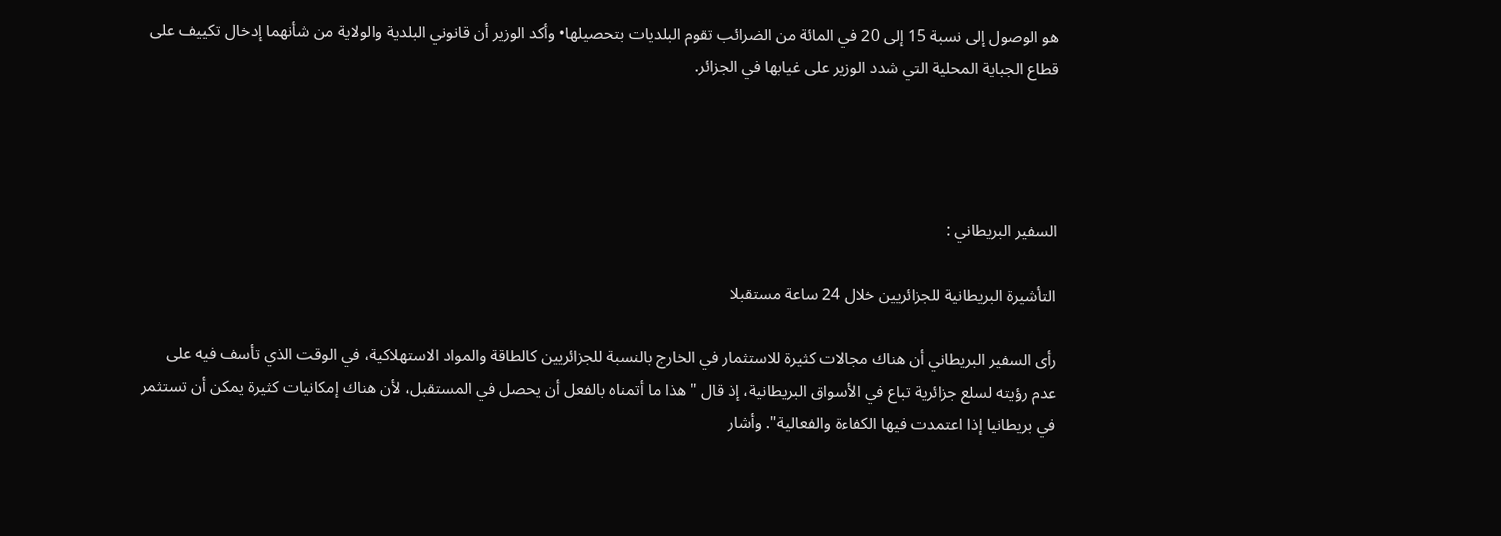هو الوصول إلى نسبة 15 إلى 20 في المائة من الضرائب تقوم البلديات بتحصيلها• وأكد الوزير أن قانوني البلدية والولاية من شأنهما إدخال تكييف على قطاع الجباية المحلية التي شدد الوزير على غيابها في الجزائر.




السفير البريطاني :

التأشيرة البريطانية للجزائريين خلال 24 ساعة مستقبلا

رأى السفير البريطاني أن هناك مجالات كثيرة للاستثمار في الخارج بالنسبة للجزائريين كالطاقة والمواد الاستهلاكية، في الوقت الذي تأسف فيه على عدم رؤيته لسلع جزائرية تباع في الأسواق البريطانية، إذ قال "هذا ما أتمناه بالفعل أن يحصل في المستقبل، لأن هناك إمكانيات كثيرة يمكن أن تستثمر في بريطانيا إذا اعتمدت فيها الكفاءة والفعالية". وأشار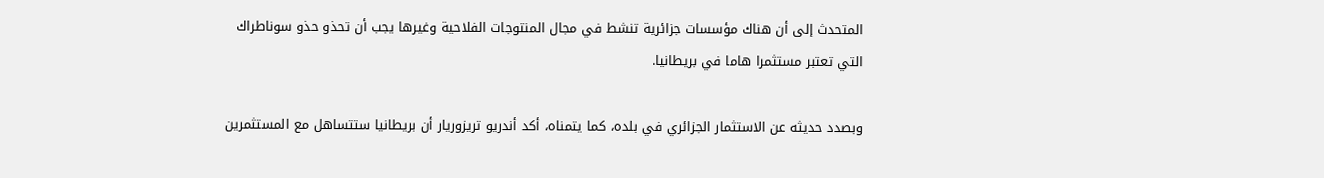المتحدث إلى أن هناك مؤسسات جزائرية تنشط في مجال المنتوجات الفلاحية وغيرها يجب أن تحذو حذو سوناطراك التي تعتبر مستثمرا هاما في بريطانيا.

وبصدد حديثه عن الاستثمار الجزائري في بلده، كما يتمناه، أكد أندريو تريزوريار أن بريطانيا ستتساهل مع المستثمرين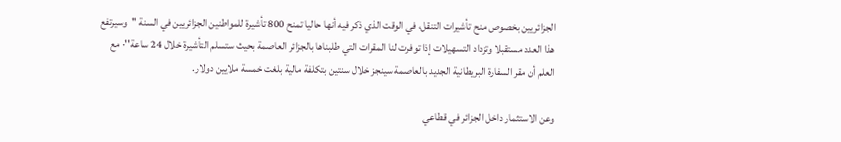الجزائريين بخصوص منح تأشيرات التنقل، في الوقت الذي ذكر فيه أنها حاليا تمنح 800 تأشيرة للمواطنين الجزائريين في السنة ''وسيرتفع هذا العدد مستقبلا وتزداد التسهيلات إذا توفرت لنا المقرات التي طلبناها بالجزائر العاصمة بحيث ستسلم التأشيرة خلال 24 ساعة''· مع العلم أن مقر السفارة البريطانية الجديد بالعاصمة سينجز خلال سنتين بتكلفة مالية بلغت خمسة ملايين دولار.

وعن الاستثمار داخل الجزائر في قطاعي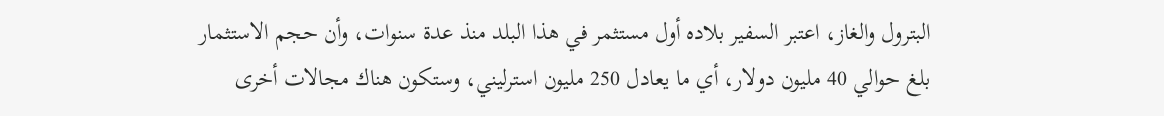البترول والغاز، اعتبر السفير بلاده أول مستثمر في هذا البلد منذ عدة سنوات، وأن حجم الاستثمار بلغ حوالي 40 مليون دولار، أي ما يعادل 250 مليون استرليني، وستكون هناك مجالات أخرى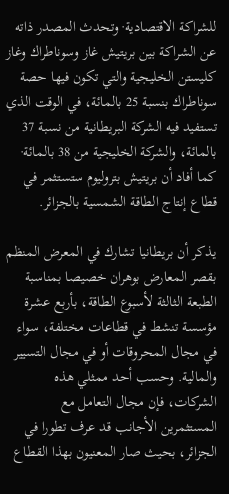للشراكة الاقتصادية· وتحدث المصدر ذاته عن الشراكة بين بريتيش غاز وسوناطراك وغاز كليستن الخليجية والتي تكون فيها حصة سوناطراك بنسبة 25 بالمائة، في الوقت الذي تستفيد فيه الشركة البريطانية من نسبة 37 بالمائة، والشركة الخليجية من 38 بالمائة· كما أفاد أن بريتيش بتروليوم ستستثمر في قطاع إنتاج الطاقة الشمسية بالجزائر.

يذكر أن بريطانيا تشارك في المعرض المنظم بقصر المعارض بوهران خصيصا بمناسبة الطبعة الثالثة لأسبوع الطاقة، بأربع عشرة مؤسسة تنشط في قطاعات مختلفة، سواء في مجال المحروقات أو في مجال التسيير والمالية. وحسب أحد ممثلي هذه الشركات، فإن مجال التعامل مع المستثمرين الأجانب قد عرف تطورا في الجزائر، بحيث صار المعنيون بهذا القطاع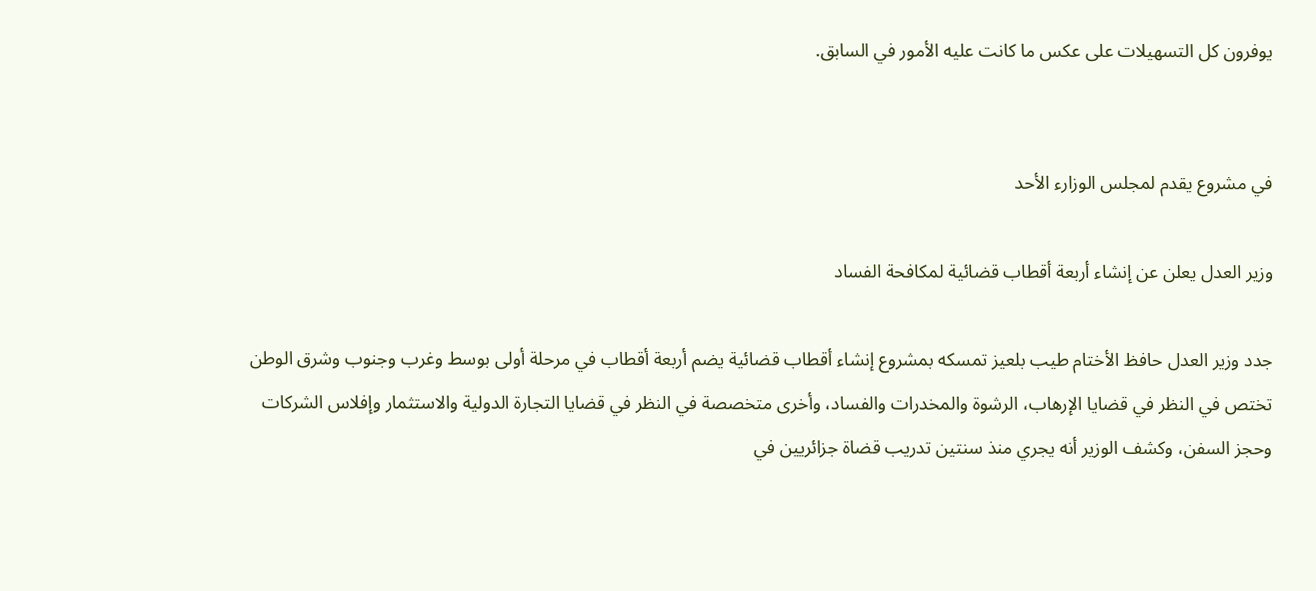يوفرون كل التسهيلات على عكس ما كانت عليه الأمور في السابق.


في مشروع يقدم لمجلس الوزارء الأحد

وزير العدل يعلن عن إنشاء أربعة أقطاب قضائية لمكافحة الفساد

جدد وزير العدل حافظ الأختام طيب بلعيز تمسكه بمشروع إنشاء أقطاب قضائية يضم أربعة أقطاب في مرحلة أولى بوسط وغرب وجنوب وشرق الوطن تختص في النظر في قضايا الإرهاب، الرشوة والمخدرات والفساد، وأخرى متخصصة في النظر في قضايا التجارة الدولية والاستثمار وإفلاس الشركات وحجز السفن، وكشف الوزير أنه يجري منذ سنتين تدريب قضاة جزائريين في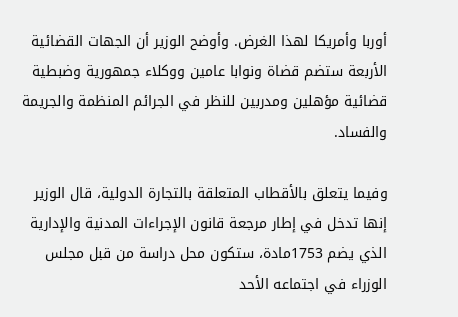أوربا وأمريكا لهذا الغرض. وأوضح الوزير أن الجهات القضائية الأربعة ستضم قضاة ونوابا عامين ووكلاء جمهورية وضبطية قضائية مؤهلين ومدربين للنظر في الجرائم المنظمة والجريمة والفساد.

وفيما يتعلق بالأقطاب المتعلقة بالتجارة الدولية، قال الوزير إنها تدخل في إطار مرجعة قانون الإجراءات المدنية والإدارية الذي يضم 1753مادة، ستكون محل دراسة من قبل مجلس الوزراء في اجتماعه الأحد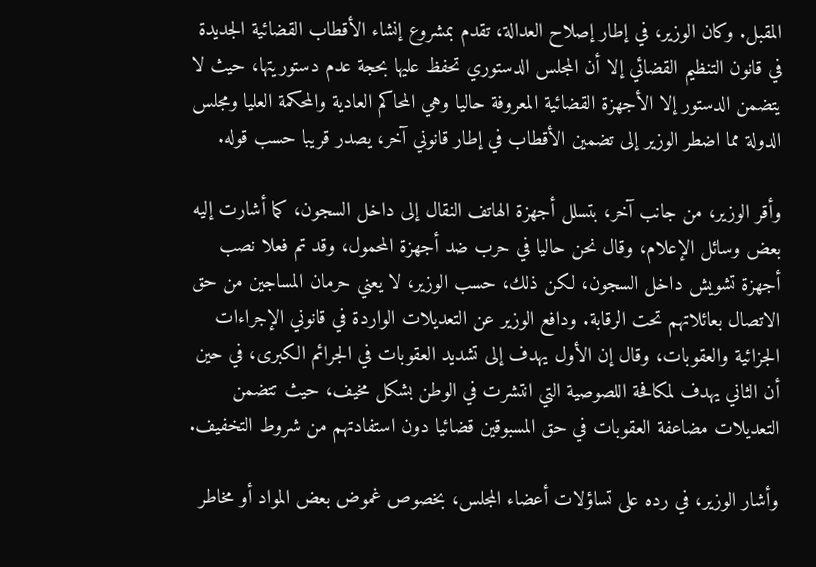المقبل. وكان الوزير، في إطار إصلاح العدالة، تقدم بمشروع إنشاء الأقطاب القضائية الجديدة في قانون التنظيم القضائي إلا أن المجلس الدستوري تحفظ عليها بحجة عدم دستوريتها، حيث لا يتضمن الدستور إلا الأجهزة القضائية المعروفة حاليا وهي المحاكم العادية والمحكمة العليا ومجلس الدولة مما اضطر الوزير إلى تضمين الأقطاب في إطار قانوني آخر، يصدر قريبا حسب قوله.

وأقر الوزير، من جانب آخر، بتسلل أجهزة الهاتف النقال إلى داخل السجون، كما أشارت إليه بعض وسائل الإعلام، وقال نحن حاليا في حرب ضد أجهزة المحمول، وقد تم فعلا نصب أجهزة تشويش داخل السجون، لكن ذلك، حسب الوزير، لا يعني حرمان المساجين من حق الاتصال بعائلاتهم تحت الرقابة. ودافع الوزير عن التعديلات الواردة في قانوني الإجراءات الجزائية والعقوبات، وقال إن الأول يهدف إلى تشديد العقوبات في الجرائم الكبرى، في حين أن الثاني يهدف لمكافحة اللصوصية التي انتشرت في الوطن بشكل مخيف، حيث تتضمن التعديلات مضاعفة العقوبات في حق المسبوقين قضائيا دون استفادتهم من شروط التخفيف.

وأشار الوزير، في رده على تساؤلات أعضاء المجلس، بخصوص غموض بعض المواد أو مخاطر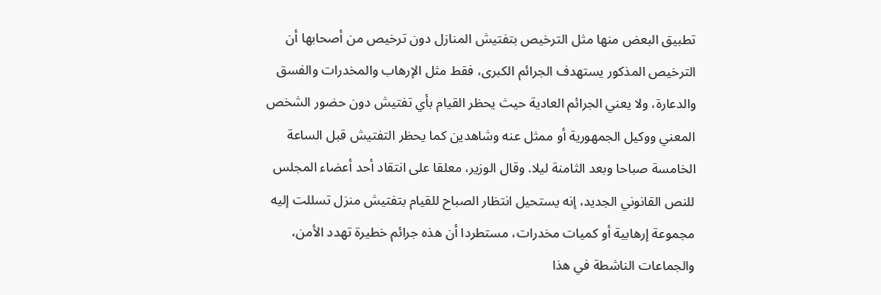تطبيق البعض منها مثل الترخيص بتفتيش المنازل دون ترخيص من أصحابها أن الترخيص المذكور يستهدف الجرائم الكبرى، فقط مثل الإرهاب والمخدرات والفسق والدعارة، ولا يعني الجرائم العادية حيث يحظر القيام بأي تفتيش دون حضور الشخص المعني ووكيل الجمهورية أو ممثل عنه وشاهدين كما يحظر التفتيش قبل الساعة الخامسة صباحا وبعد الثامنة ليلا. وقال الوزير، معلقا على انتقاد أحد أعضاء المجلس للنص القانوني الجديد، إنه يستحيل انتظار الصباح للقيام بتفتيش منزل تسللت إليه مجموعة إرهابية أو كميات مخدرات، مستطردا أن هذه جرائم خطيرة تهدد الأمن، والجماعات الناشطة في هذا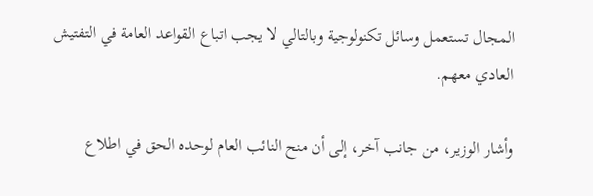المجال تستعمل وسائل تكنولوجية وبالتالي لا يجب اتباع القواعد العامة في التفتيش العادي معهم.

وأشار الوزير، من جانب آخر، إلى أن منح النائب العام لوحده الحق في اطلاع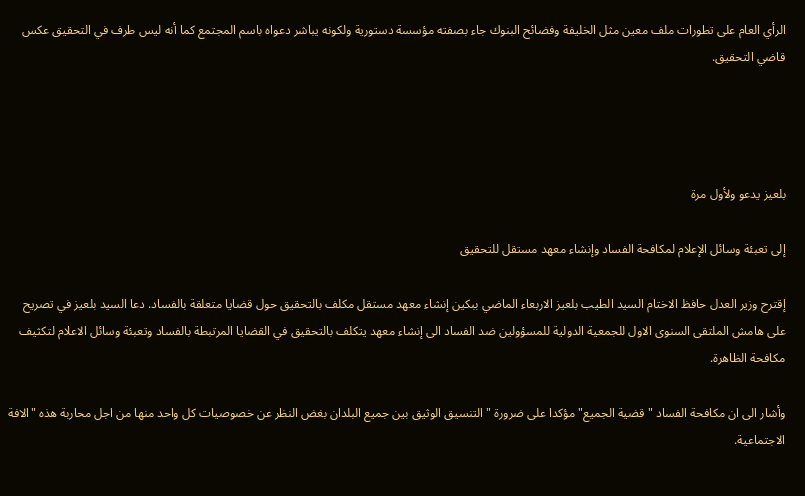الرأي العام على تطورات ملف معين مثل الخليفة وفضائح البنوك جاء بصفته مؤسسة دستورية ولكونه يباشر دعواه باسم المجتمع كما أنه ليس طرف في التحقيق عكس قاضي التحقيق.




بلعيز يدعو ولأول مرة

إلى تعبئة وسائل الإعلام لمكافحة الفساد وإنشاء معهد مستقل للتحقيق

إقترح وزير العدل حافظ الاختام السيد الطيب بلعيز الاربعاء الماضي ببكين إنشاء معهد مستقل مكلف بالتحقيق حول قضايا متعلقة بالفساد. دعا السيد بلعيز في تصريح على هامش الملتقى السنوى الاول للجمعية الدولية للمسؤولين ضد الفساد الى إنشاء معهد يتكلف بالتحقيق في القضايا المرتبطة بالفساد وتعبئة وسائل الاعلام لتكثيف مكافحة الظاهرة.

وأشار الى ان مكافحة الفساد " قضية الجميع" مؤكدا على ضرورة "التنسيق الوثيق بين جميع البلدان بغض النظر عن خصوصيات كل واحد منها من اجل محاربة هذه "الافة الاجتماعية.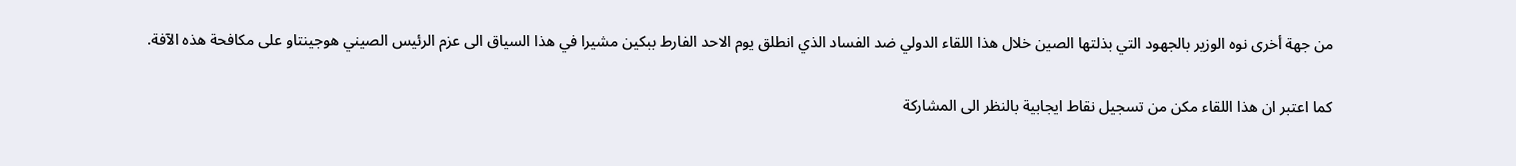من جهة أخرى نوه الوزير بالجهود التي بذلتها الصين خلال هذا اللقاء الدولي ضد الفساد الذي انطلق يوم الاحد الفارط ببكين مشيرا في هذا السياق الى عزم الرئيس الصيني هوجينتاو على مكافحة هذه الآفة.

كما اعتبر ان هذا اللقاء مكن من تسجيل نقاط ايجابية بالنظر الى المشاركة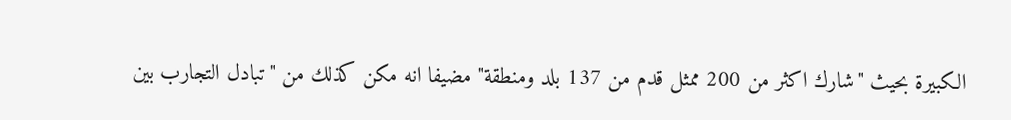الكبيرة بحيث "شارك اكثر من 200 ممثل قدم من 137 بلد ومنطقة" مضيفا انه مكن كذلك من "تبادل التجارب بين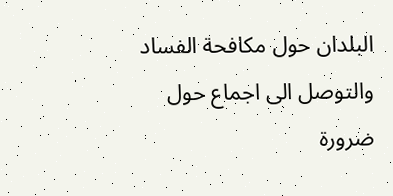البلدان حول مكافحة الفساد والتوصل الى اجماع حول ضرورة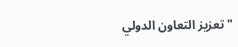"تعزيز التعاون الدولي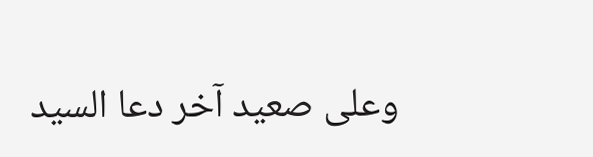وعلى صعيد آخر دعا السيد